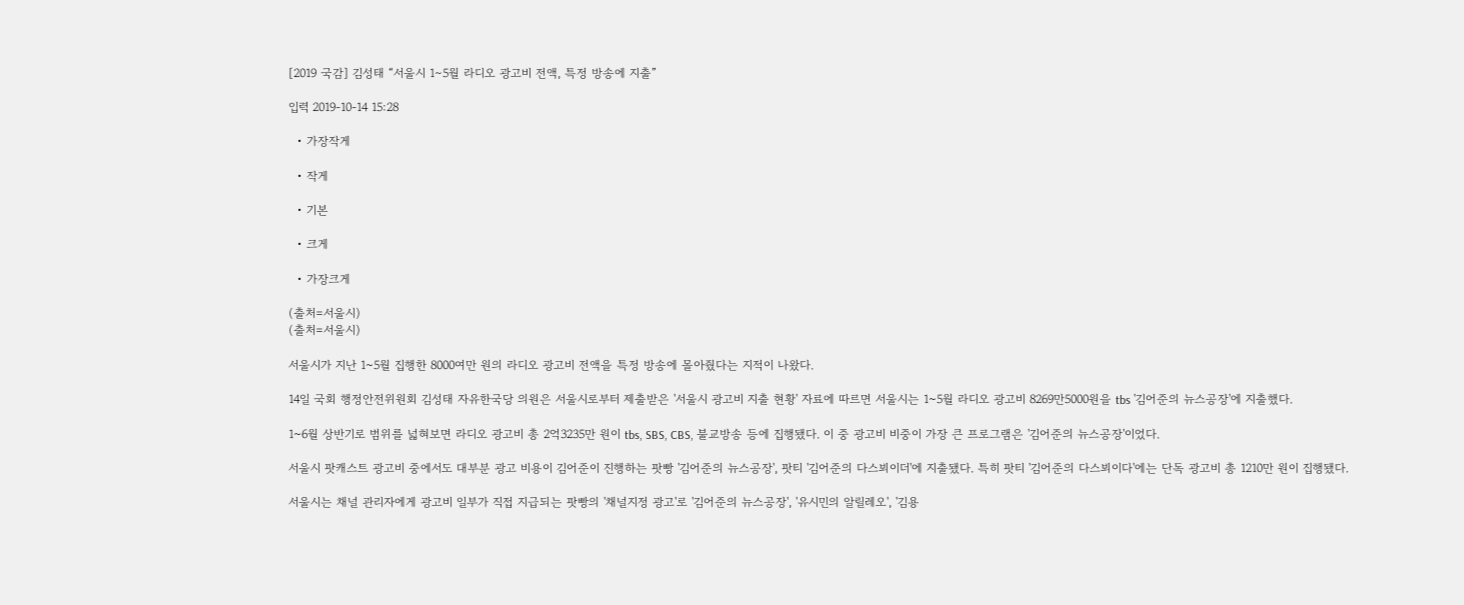[2019 국감] 김성태 “서울시 1∼5월 라디오 광고비 전액, 특정 방송에 지출”

입력 2019-10-14 15:28

  • 가장작게

  • 작게

  • 기본

  • 크게

  • 가장크게

(출처=서울시)
(출처=서울시)

서울시가 지난 1~5월 집행한 8000여만 원의 라디오 광고비 전액을 특정 방송에 몰아줬다는 지적이 나왔다.

14일 국회 행정안전위원회 김성태 자유한국당 의원은 서울시로부터 제출받은 '서울시 광고비 지출 현황' 자료에 따르면 서울시는 1~5월 라디오 광고비 8269만5000원을 tbs '김어준의 뉴스공장'에 지출했다.

1~6월 상반기로 범위를 넓혀보면 라디오 광고비 총 2억3235만 원이 tbs, SBS, CBS, 불교방송 등에 집행됐다. 이 중 광고비 비중이 가장 큰 프로그램은 '김어준의 뉴스공장'이었다.

서울시 팟캐스트 광고비 중에서도 대부분 광고 비용이 김어준이 진행하는 팟빵 '김어준의 뉴스공장', 팟티 '김어준의 다스뵈이더'에 지출됐다. 특히 팟티 '김어준의 다스뵈이다'에는 단독 광고비 총 1210만 원이 집행됐다.

서울시는 채널 관리자에게 광고비 일부가 직접 지급되는 팟빵의 '채널지정 광고'로 '김어준의 뉴스공장', '유시민의 알릴레오', '김용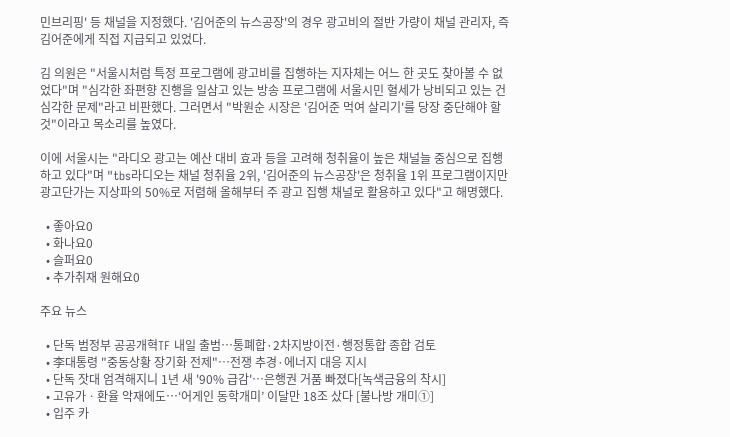민브리핑' 등 채널을 지정했다. '김어준의 뉴스공장'의 경우 광고비의 절반 가량이 채널 관리자, 즉 김어준에게 직접 지급되고 있었다.

김 의원은 "서울시처럼 특정 프로그램에 광고비를 집행하는 지자체는 어느 한 곳도 찾아볼 수 없었다"며 "심각한 좌편향 진행을 일삼고 있는 방송 프로그램에 서울시민 혈세가 낭비되고 있는 건 심각한 문제"라고 비판했다. 그러면서 "박원순 시장은 '김어준 먹여 살리기'를 당장 중단해야 할 것"이라고 목소리를 높였다.

이에 서울시는 "라디오 광고는 예산 대비 효과 등을 고려해 청취율이 높은 채널늘 중심으로 집행하고 있다"며 "tbs라디오는 채널 청취율 2위, '김어준의 뉴스공장'은 청취율 1위 프로그램이지만 광고단가는 지상파의 50%로 저렴해 올해부터 주 광고 집행 채널로 활용하고 있다"고 해명했다.

  • 좋아요0
  • 화나요0
  • 슬퍼요0
  • 추가취재 원해요0

주요 뉴스

  • 단독 범정부 공공개혁TF 내일 출범…통폐합·2차지방이전·행정통합 종합 검토
  • 李대통령 "중동상황 장기화 전제"…전쟁 추경·에너지 대응 지시
  • 단독 잣대 엄격해지니 1년 새 '90% 급감'…은행권 거품 빠졌다[녹색금융의 착시]
  • 고유가ㆍ환율 악재에도…‘어게인 동학개미’ 이달만 18조 샀다 [불나방 개미①]
  • 입주 카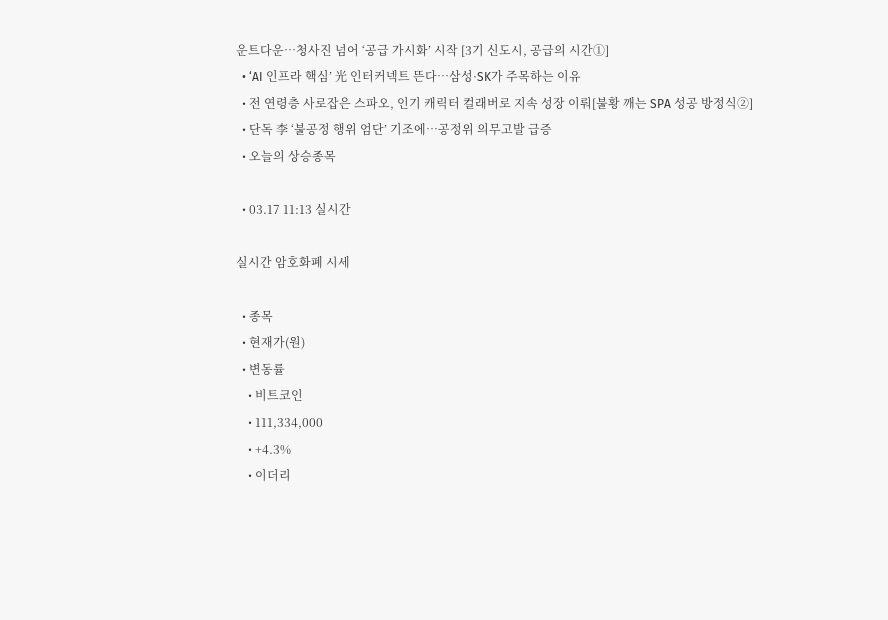운트다운…청사진 넘어 ‘공급 가시화’ 시작 [3기 신도시, 공급의 시간①]
  • ‘AI 인프라 핵심’ 光 인터커넥트 뜬다…삼성·SK가 주목하는 이유
  • 전 연령층 사로잡은 스파오, 인기 캐릭터 컬래버로 지속 성장 이뤄[불황 깨는 SPA 성공 방정식②]
  • 단독 李 ‘불공정 행위 엄단’ 기조에…공정위 의무고발 급증
  • 오늘의 상승종목

  • 03.17 11:13 실시간

실시간 암호화폐 시세

  • 종목
  • 현재가(원)
  • 변동률
    • 비트코인
    • 111,334,000
    • +4.3%
    • 이더리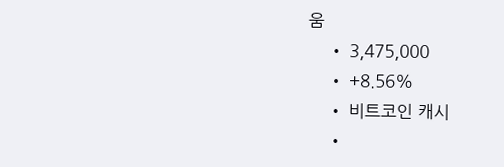움
    • 3,475,000
    • +8.56%
    • 비트코인 캐시
    •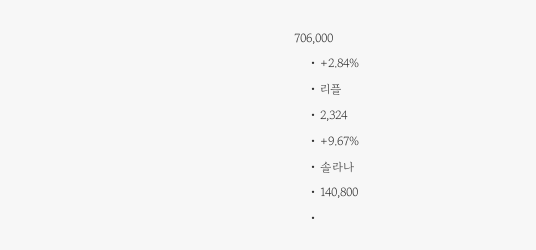706,000
    • +2.84%
    • 리플
    • 2,324
    • +9.67%
    • 솔라나
    • 140,800
    •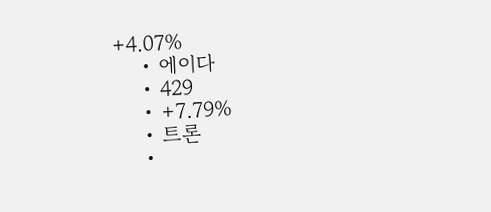+4.07%
    • 에이다
    • 429
    • +7.79%
    • 트론
    •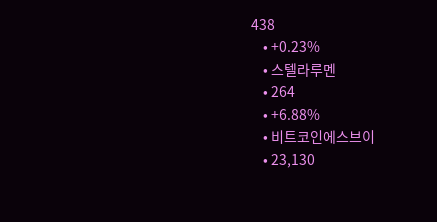438
    • +0.23%
    • 스텔라루멘
    • 264
    • +6.88%
    • 비트코인에스브이
    • 23,130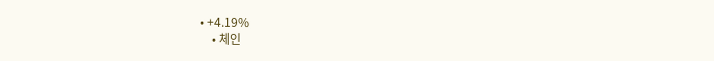• +4.19%
    • 체인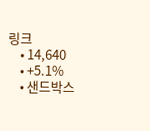링크
    • 14,640
    • +5.1%
    • 샌드박스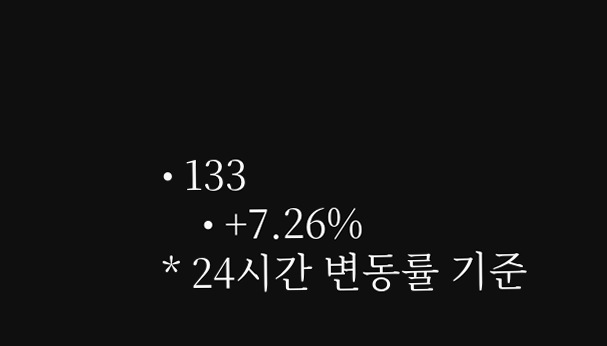• 133
    • +7.26%
* 24시간 변동률 기준